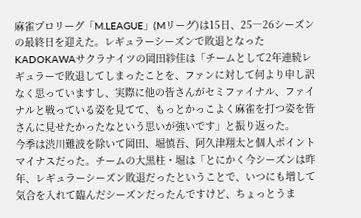麻雀プロリーグ「M.LEAGUE」(Mリーグ)は15日、25―26シーズンの最終日を迎えた。レギュラーシーズンで敗退となったKADOKAWAサクラナイツの岡田紗佳は「チームとして2年連続レギュラーで敗退してしまったことを、ファンに対して何より申し訳なく思っていますし、実際に他の皆さんがセミファイナル、ファイナルと戦っている姿を見てて、もっとかっこよく麻雀を打つ姿を皆さんに見せたかったなという思いが強いです」と振り返った。
今季は渋川難波を除いて岡田、堀慎吾、阿久津翔太と個人ポイントマイナスだった。チームの大黒柱・堀は「とにかく今シーズンは昨年、レギュラーシーズン敗退だったということで、いつにも増して気合を入れて臨んだシーズンだったんですけど、ちょっとうま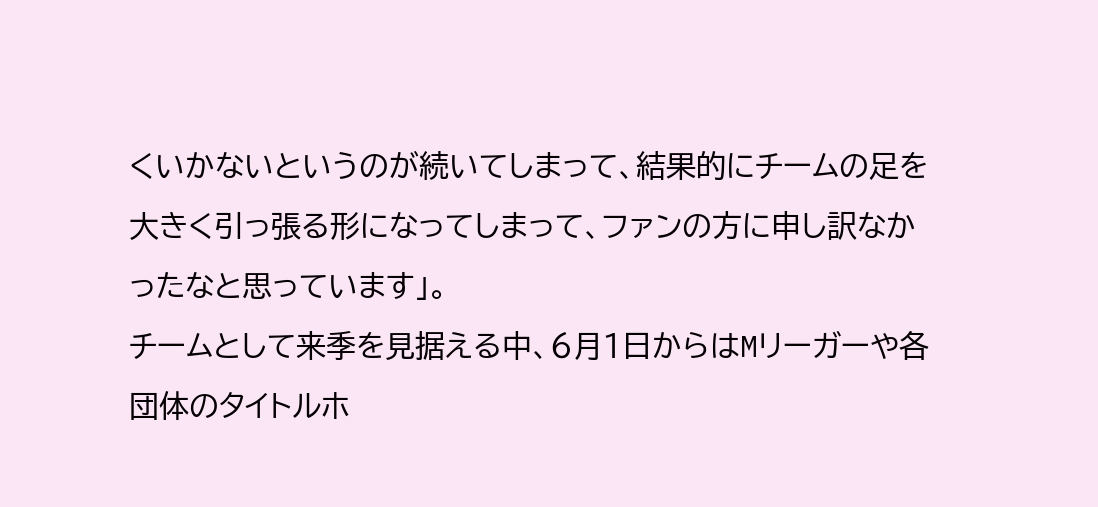くいかないというのが続いてしまって、結果的にチームの足を大きく引っ張る形になってしまって、ファンの方に申し訳なかったなと思っています」。
チームとして来季を見据える中、6月1日からはMリーガーや各団体のタイトルホ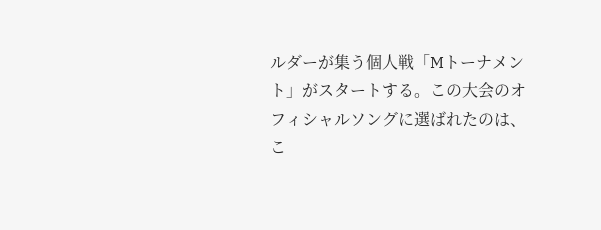ルダーが集う個人戦「Mトーナメント」がスタートする。この大会のオフィシャルソングに選ばれたのは、こ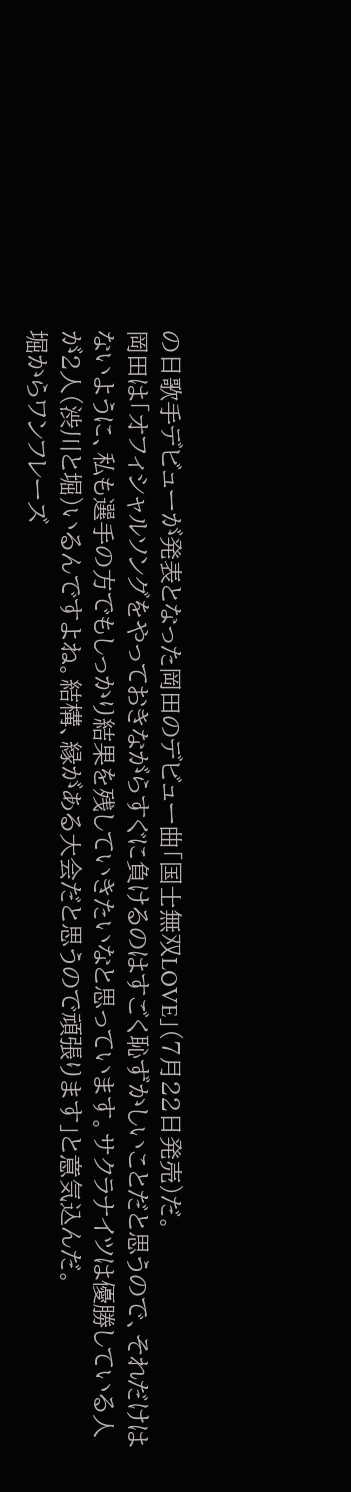の日歌手デビューが発表となった岡田のデビュー曲「国士無双LOVE」(7月22日発売)だ。
岡田は「オフィシャルソングをやっておきながらすぐに負けるのはすごく恥ずかしいことだと思うので、それだけはないように、私も選手の方でもしっかり結果を残していきたいなと思っています。サクラナイツは優勝している人が2人(渋川と堀)いるんですよね。結構、縁がある大会だと思うので頑張ります」と意気込んだ。
堀からワンフレーズ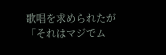歌唱を求められたが「それはマジでム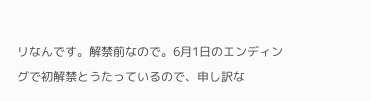リなんです。解禁前なので。6月1日のエンディングで初解禁とうたっているので、申し訳な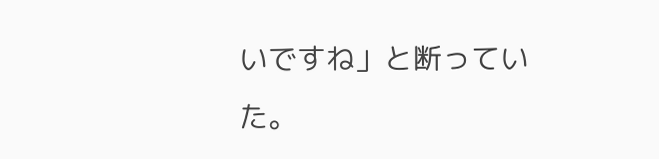いですね」と断っていた。